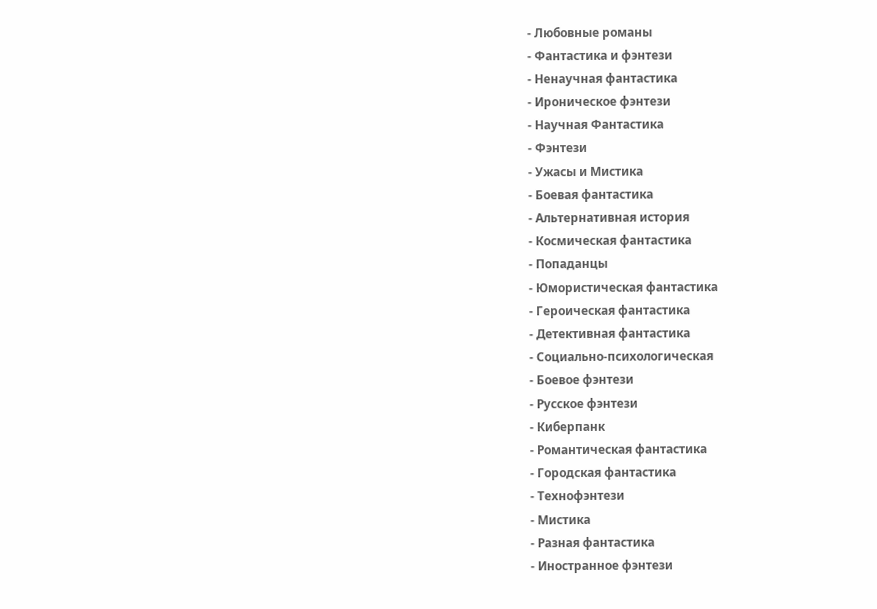- Любовные романы
- Фантастика и фэнтези
- Ненаучная фантастика
- Ироническое фэнтези
- Научная Фантастика
- Фэнтези
- Ужасы и Мистика
- Боевая фантастика
- Альтернативная история
- Космическая фантастика
- Попаданцы
- Юмористическая фантастика
- Героическая фантастика
- Детективная фантастика
- Социально-психологическая
- Боевое фэнтези
- Русское фэнтези
- Киберпанк
- Романтическая фантастика
- Городская фантастика
- Технофэнтези
- Мистика
- Разная фантастика
- Иностранное фэнтези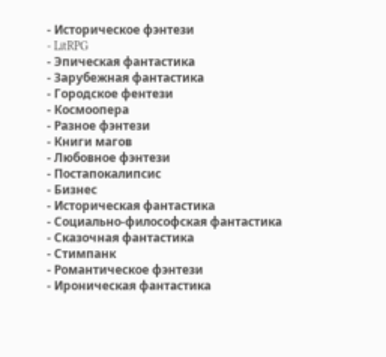- Историческое фэнтези
- LitRPG
- Эпическая фантастика
- Зарубежная фантастика
- Городское фентези
- Космоопера
- Разное фэнтези
- Книги магов
- Любовное фэнтези
- Постапокалипсис
- Бизнес
- Историческая фантастика
- Социально-философская фантастика
- Сказочная фантастика
- Стимпанк
- Романтическое фэнтези
- Ироническая фантастика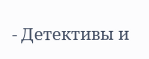- Детективы и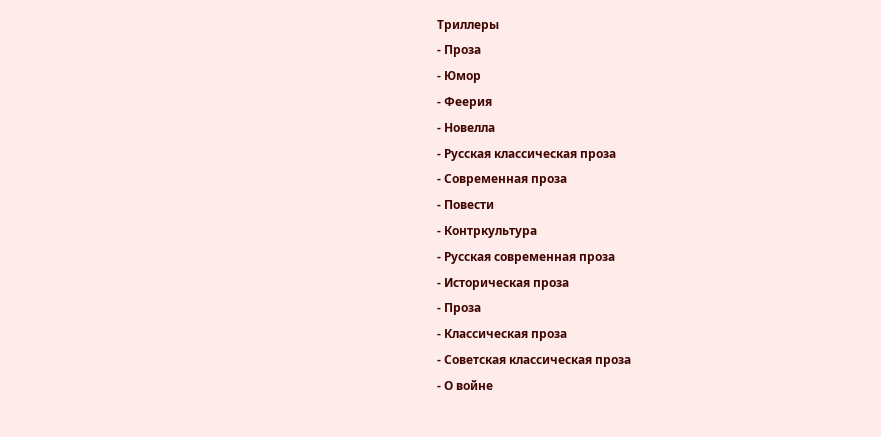Триллеры
- Проза
- Юмор
- Феерия
- Новелла
- Русская классическая проза
- Современная проза
- Повести
- Контркультура
- Русская современная проза
- Историческая проза
- Проза
- Классическая проза
- Советская классическая проза
- О войне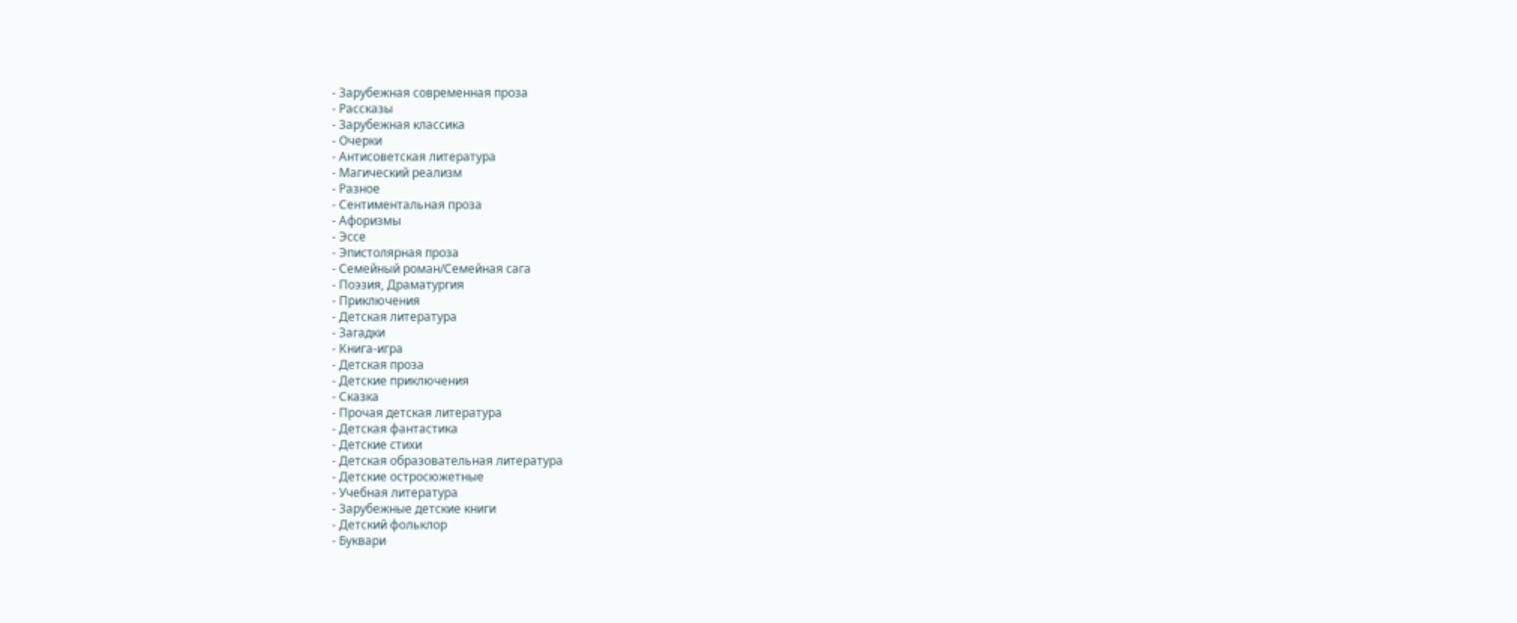- Зарубежная современная проза
- Рассказы
- Зарубежная классика
- Очерки
- Антисоветская литература
- Магический реализм
- Разное
- Сентиментальная проза
- Афоризмы
- Эссе
- Эпистолярная проза
- Семейный роман/Семейная сага
- Поэзия, Драматургия
- Приключения
- Детская литература
- Загадки
- Книга-игра
- Детская проза
- Детские приключения
- Сказка
- Прочая детская литература
- Детская фантастика
- Детские стихи
- Детская образовательная литература
- Детские остросюжетные
- Учебная литература
- Зарубежные детские книги
- Детский фольклор
- Буквари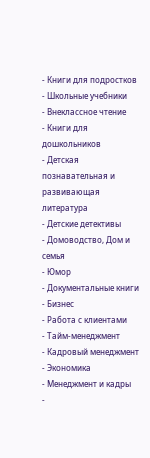- Книги для подростков
- Школьные учебники
- Внеклассное чтение
- Книги для дошкольников
- Детская познавательная и развивающая литература
- Детские детективы
- Домоводство, Дом и семья
- Юмор
- Документальные книги
- Бизнес
- Работа с клиентами
- Тайм-менеджмент
- Кадровый менеджмент
- Экономика
- Менеджмент и кадры
-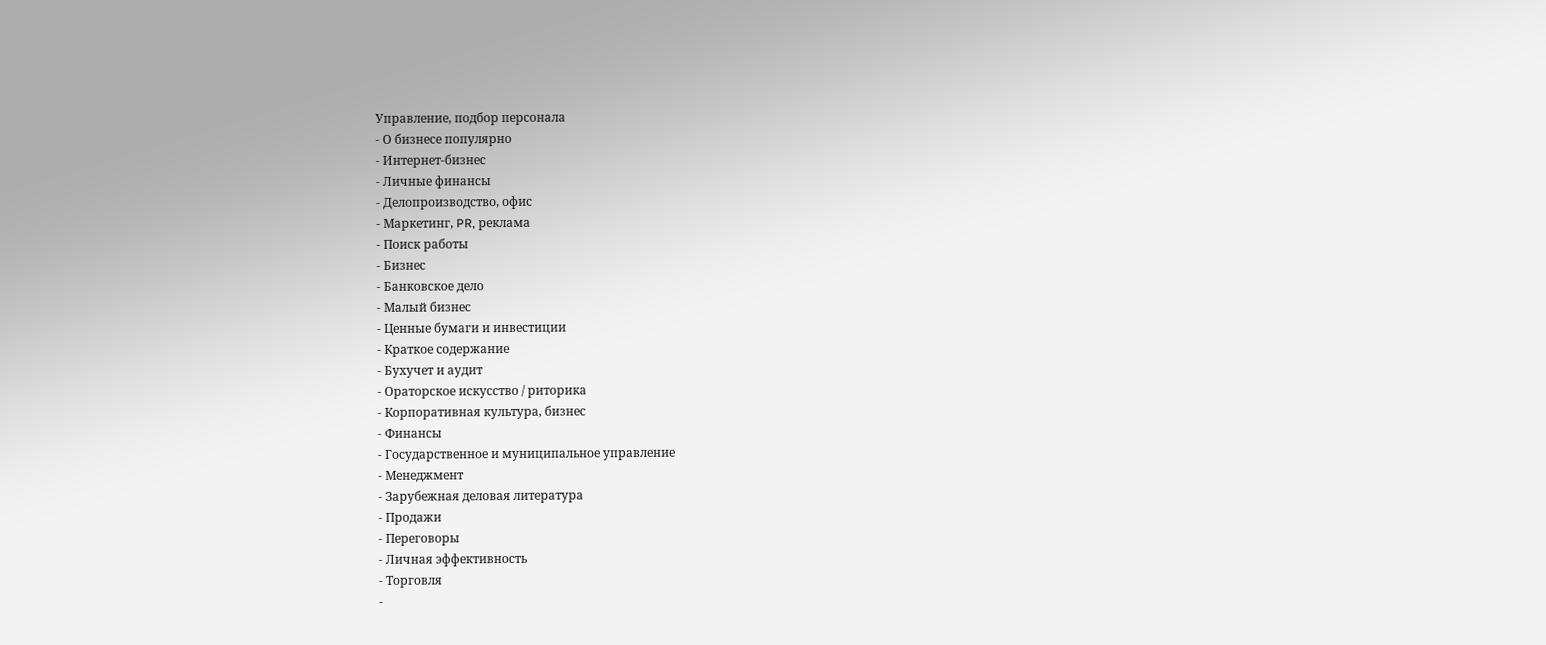Управление, подбор персонала
- О бизнесе популярно
- Интернет-бизнес
- Личные финансы
- Делопроизводство, офис
- Маркетинг, PR, реклама
- Поиск работы
- Бизнес
- Банковское дело
- Малый бизнес
- Ценные бумаги и инвестиции
- Краткое содержание
- Бухучет и аудит
- Ораторское искусство / риторика
- Корпоративная культура, бизнес
- Финансы
- Государственное и муниципальное управление
- Менеджмент
- Зарубежная деловая литература
- Продажи
- Переговоры
- Личная эффективность
- Торговля
-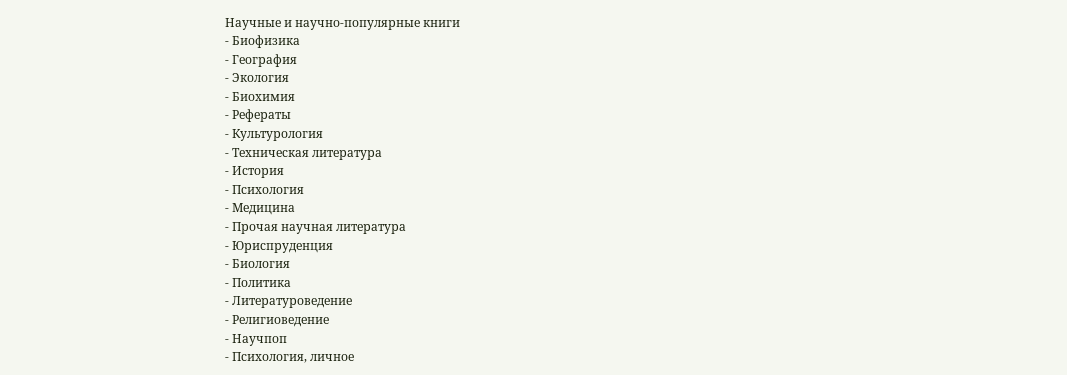Научные и научно-популярные книги
- Биофизика
- География
- Экология
- Биохимия
- Рефераты
- Культурология
- Техническая литература
- История
- Психология
- Медицина
- Прочая научная литература
- Юриспруденция
- Биология
- Политика
- Литературоведение
- Религиоведение
- Научпоп
- Психология, личное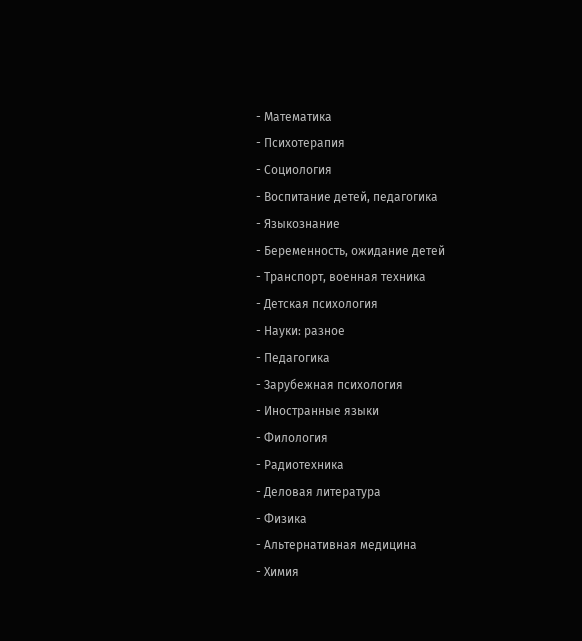- Математика
- Психотерапия
- Социология
- Воспитание детей, педагогика
- Языкознание
- Беременность, ожидание детей
- Транспорт, военная техника
- Детская психология
- Науки: разное
- Педагогика
- Зарубежная психология
- Иностранные языки
- Филология
- Радиотехника
- Деловая литература
- Физика
- Альтернативная медицина
- Химия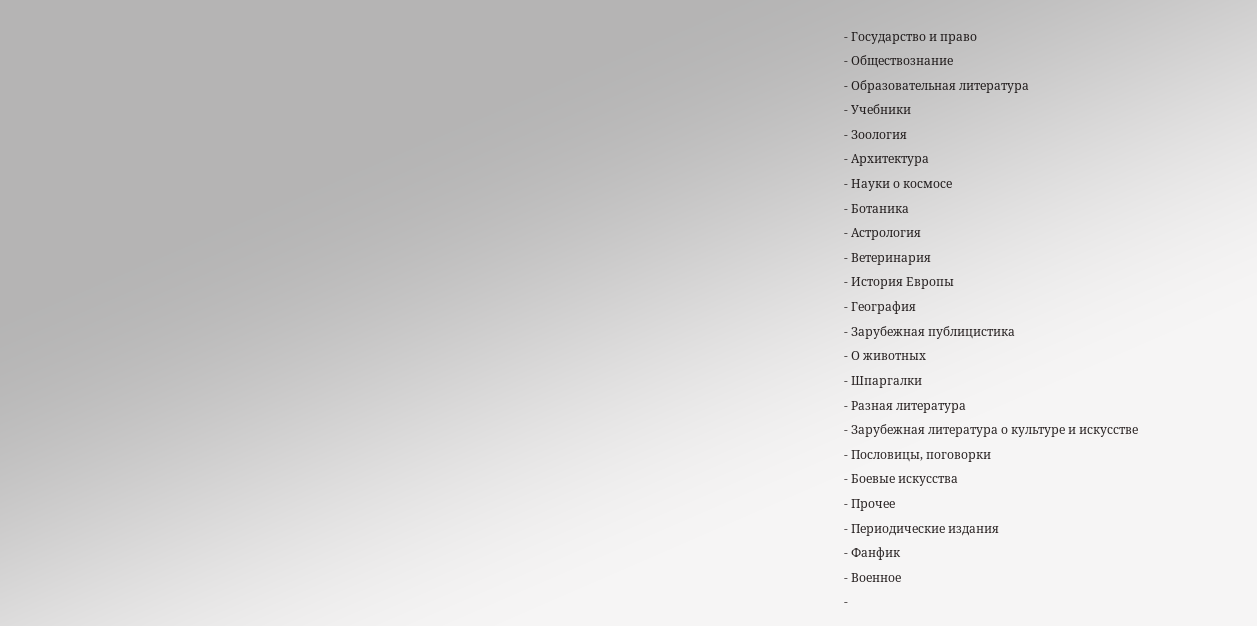- Государство и право
- Обществознание
- Образовательная литература
- Учебники
- Зоология
- Архитектура
- Науки о космосе
- Ботаника
- Астрология
- Ветеринария
- История Европы
- География
- Зарубежная публицистика
- О животных
- Шпаргалки
- Разная литература
- Зарубежная литература о культуре и искусстве
- Пословицы, поговорки
- Боевые искусства
- Прочее
- Периодические издания
- Фанфик
- Военное
-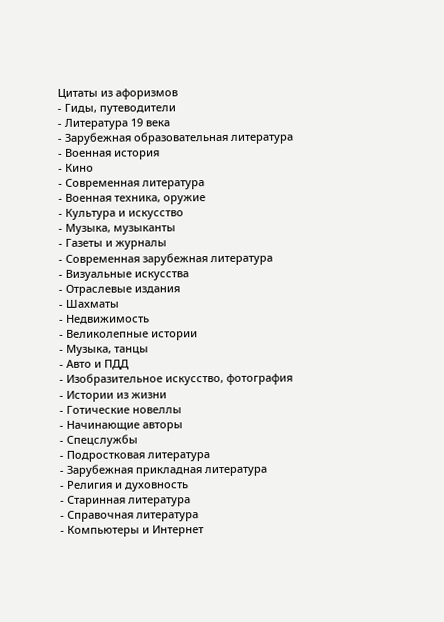Цитаты из афоризмов
- Гиды, путеводители
- Литература 19 века
- Зарубежная образовательная литература
- Военная история
- Кино
- Современная литература
- Военная техника, оружие
- Культура и искусство
- Музыка, музыканты
- Газеты и журналы
- Современная зарубежная литература
- Визуальные искусства
- Отраслевые издания
- Шахматы
- Недвижимость
- Великолепные истории
- Музыка, танцы
- Авто и ПДД
- Изобразительное искусство, фотография
- Истории из жизни
- Готические новеллы
- Начинающие авторы
- Спецслужбы
- Подростковая литература
- Зарубежная прикладная литература
- Религия и духовность
- Старинная литература
- Справочная литература
- Компьютеры и Интернет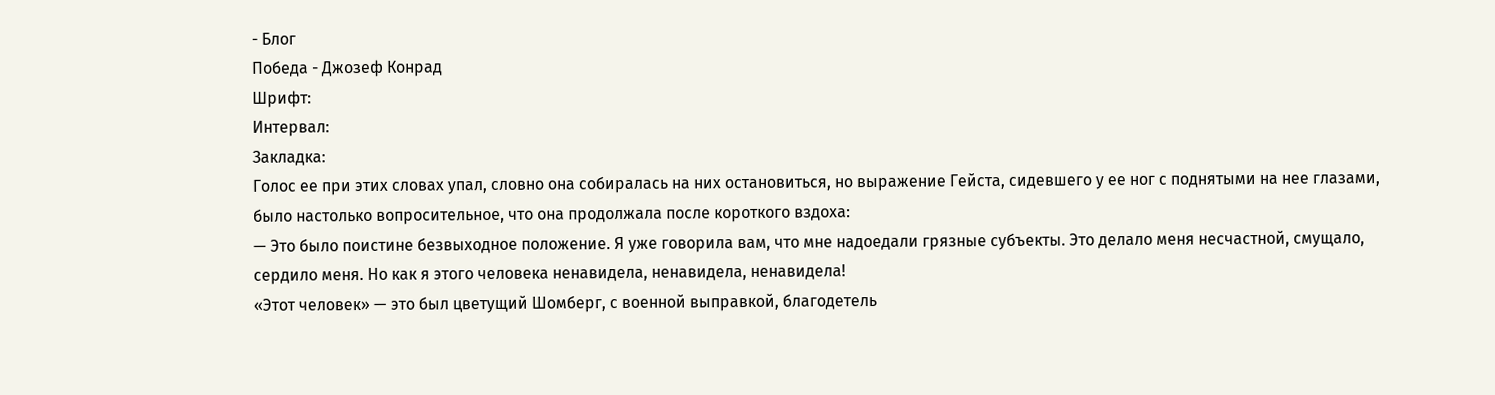- Блог
Победа - Джозеф Конрад
Шрифт:
Интервал:
Закладка:
Голос ее при этих словах упал, словно она собиралась на них остановиться, но выражение Гейста, сидевшего у ее ног с поднятыми на нее глазами, было настолько вопросительное, что она продолжала после короткого вздоха:
— Это было поистине безвыходное положение. Я уже говорила вам, что мне надоедали грязные субъекты. Это делало меня несчастной, смущало, сердило меня. Но как я этого человека ненавидела, ненавидела, ненавидела!
«Этот человек» — это был цветущий Шомберг, с военной выправкой, благодетель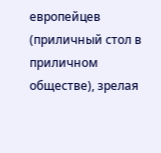европейцев (приличный стол в приличном обществе), зрелая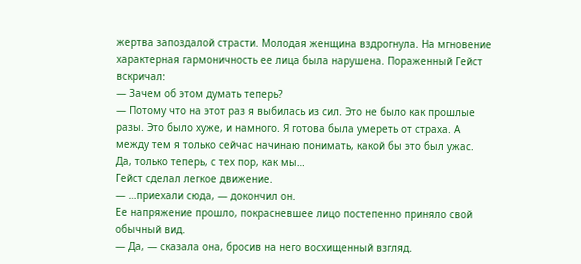жертва запоздалой страсти. Молодая женщина вздрогнула. На мгновение характерная гармоничность ее лица была нарушена. Пораженный Гейст вскричал:
— Зачем об этом думать теперь?
— Потому что на этот раз я выбилась из сил. Это не было как прошлые разы. Это было хуже, и намного. Я готова была умереть от страха. А между тем я только сейчас начинаю понимать, какой бы это был ужас. Да, только теперь, с тех пор, как мы…
Гейст сделал легкое движение.
— …приехали сюда, — докончил он.
Ее напряжение прошло, покрасневшее лицо постепенно приняло свой обычный вид.
— Да, — сказала она, бросив на него восхищенный взгляд.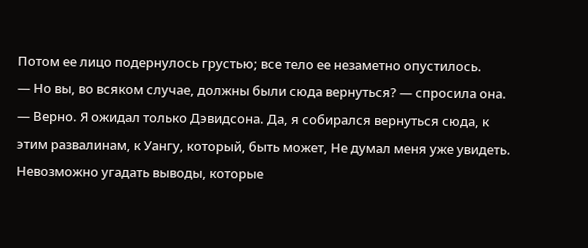Потом ее лицо подернулось грустью; все тело ее незаметно опустилось.
— Но вы, во всяком случае, должны были сюда вернуться? — спросила она.
— Верно. Я ожидал только Дэвидсона. Да, я собирался вернуться сюда, к этим развалинам, к Уангу, который, быть может, Не думал меня уже увидеть. Невозможно угадать выводы, которые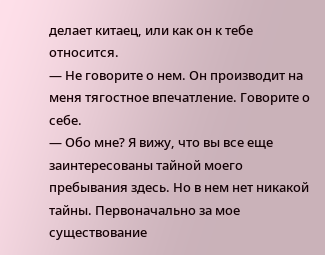делает китаец, или как он к тебе относится.
— Не говорите о нем. Он производит на меня тягостное впечатление. Говорите о себе.
— Обо мне? Я вижу, что вы все еще заинтересованы тайной моего пребывания здесь. Но в нем нет никакой тайны. Первоначально за мое существование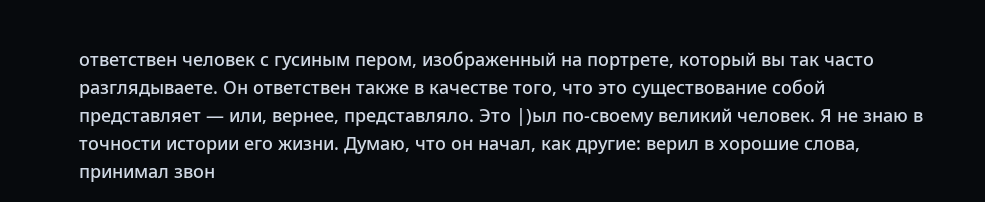ответствен человек с гусиным пером, изображенный на портрете, который вы так часто разглядываете. Он ответствен также в качестве того, что это существование собой представляет — или, вернее, представляло. Это |)ыл по-своему великий человек. Я не знаю в точности истории его жизни. Думаю, что он начал, как другие: верил в хорошие слова, принимал звон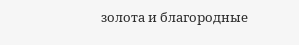золота и благородные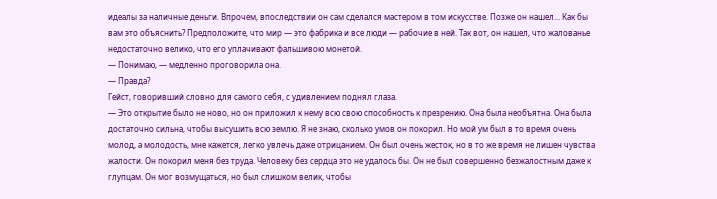идеалы за наличные деньги. Впрочем, впоследствии он сам сделался мастером в том искусстве. Позже он нашел… Как бы вам это объяснить? Предположите, что мир — это фабрика и все люди — рабочие в ней. Так вот, он нашел, что жалованье недостаточно велико, что его уплачивают фальшивою монетой.
— Понимаю, — медленно проговорила она.
— Правда?
Гейст, говоривший словно для самого себя, с удивлением поднял глаза.
— Это открытие было не ново, но он приложил к нему всю свою способность к презрению. Она была необъятна. Она была достаточно сильна, чтобы высушить всю землю. Я не знаю, сколько умов он покорил. Но мой ум был в то время очень молод, а молодость, мне кажется, легко увлечь даже отрицанием. Он был очень жесток, но в то же время не лишен чувства жалости. Он покорил меня без труда. Человеку без сердца это не удалось бы. Он не был совершенно безжалостным даже к глупцам. Он мог возмущаться, но был слишком велик, чтобы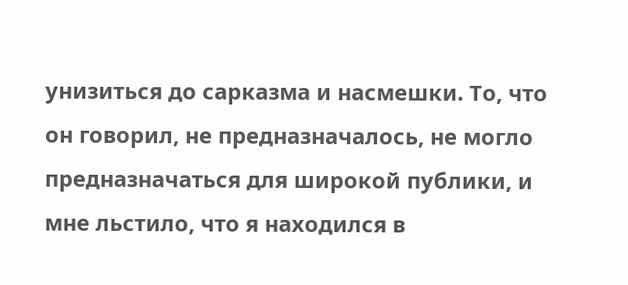унизиться до сарказма и насмешки. То, что он говорил, не предназначалось, не могло предназначаться для широкой публики, и мне льстило, что я находился в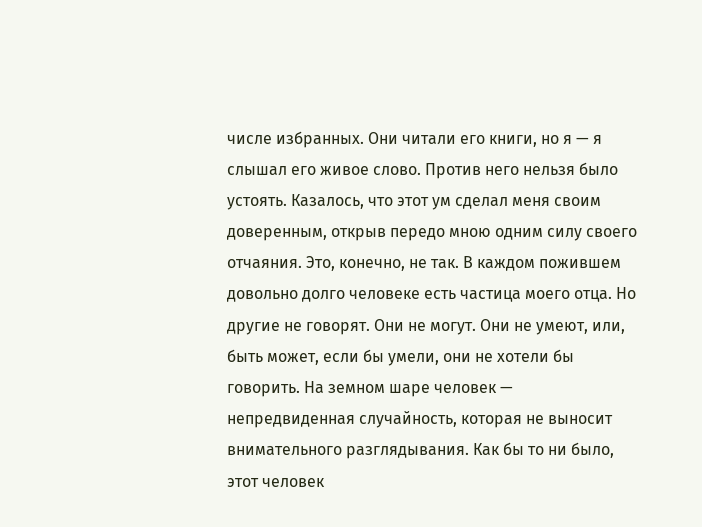числе избранных. Они читали его книги, но я — я слышал его живое слово. Против него нельзя было устоять. Казалось, что этот ум сделал меня своим доверенным, открыв передо мною одним силу своего отчаяния. Это, конечно, не так. В каждом пожившем довольно долго человеке есть частица моего отца. Но другие не говорят. Они не могут. Они не умеют, или, быть может, если бы умели, они не хотели бы говорить. На земном шаре человек — непредвиденная случайность, которая не выносит внимательного разглядывания. Как бы то ни было, этот человек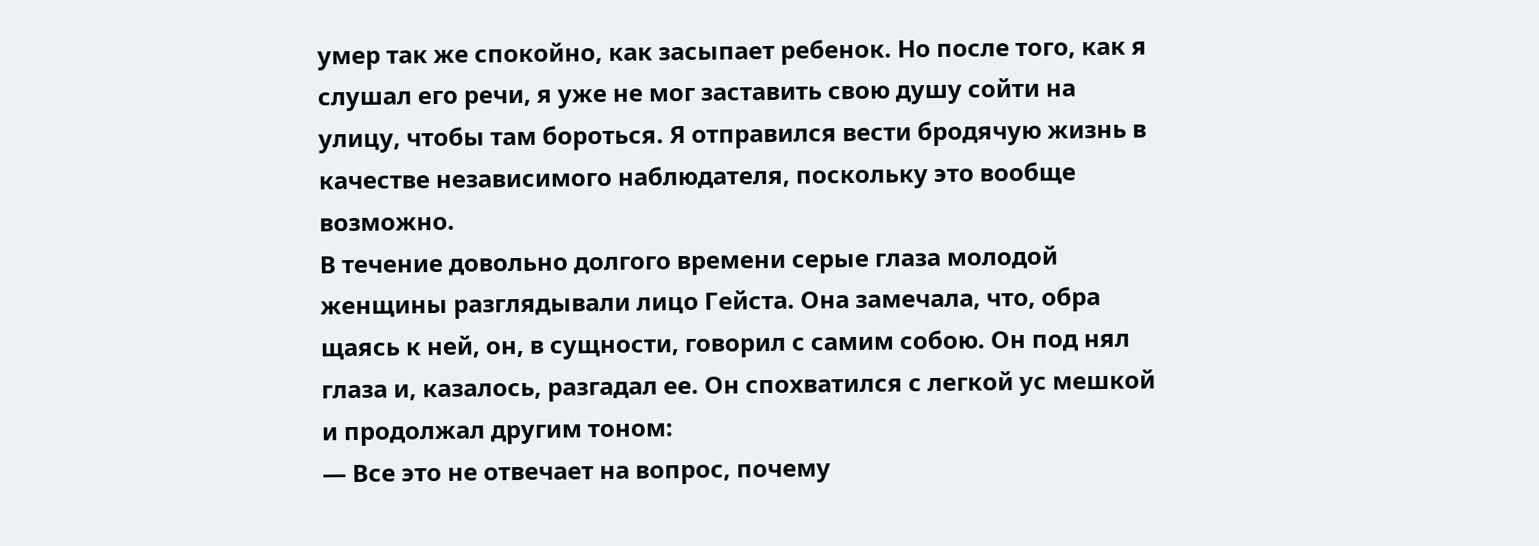умер так же спокойно, как засыпает ребенок. Но после того, как я слушал его речи, я уже не мог заставить свою душу сойти на улицу, чтобы там бороться. Я отправился вести бродячую жизнь в качестве независимого наблюдателя, поскольку это вообще возможно.
В течение довольно долгого времени серые глаза молодой женщины разглядывали лицо Гейста. Она замечала, что, обра щаясь к ней, он, в сущности, говорил с самим собою. Он под нял глаза и, казалось, разгадал ее. Он спохватился с легкой ус мешкой и продолжал другим тоном:
— Все это не отвечает на вопрос, почему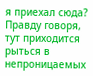я приехал сюда? Правду говоря, тут приходится рыться в непроницаемых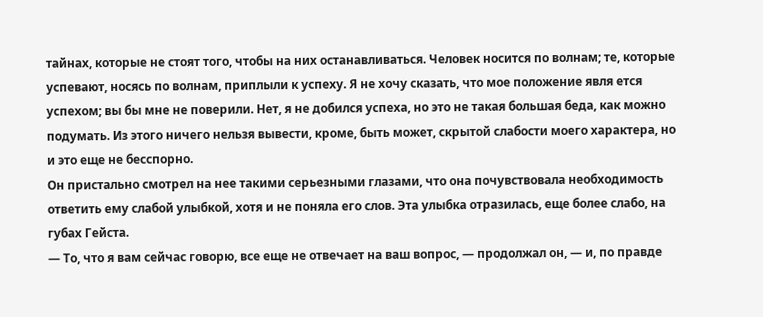тайнах, которые не стоят того, чтобы на них останавливаться. Человек носится по волнам; те, которые успевают, носясь по волнам, приплыли к успеху. Я не хочу сказать, что мое положение явля ется успехом; вы бы мне не поверили. Нет, я не добился успеха, но это не такая большая беда, как можно подумать. Из этого ничего нельзя вывести, кроме, быть может, скрытой слабости моего характера, но и это еще не бесспорно.
Он пристально смотрел на нее такими серьезными глазами, что она почувствовала необходимость ответить ему слабой улыбкой, хотя и не поняла его слов. Эта улыбка отразилась, еще более слабо, на губах Гейста.
— То, что я вам сейчас говорю, все еще не отвечает на ваш вопрос, — продолжал он, — и, по правде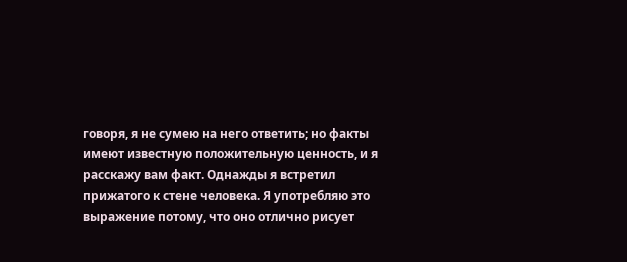говоря, я не сумею на него ответить; но факты имеют известную положительную ценность, и я расскажу вам факт. Однажды я встретил прижатого к стене человека. Я употребляю это выражение потому, что оно отлично рисует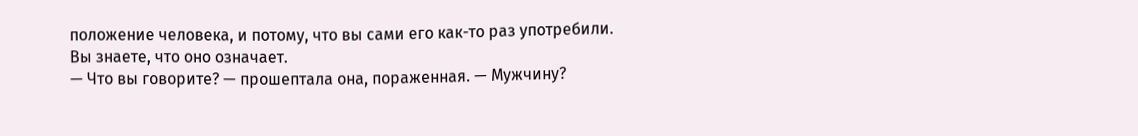положение человека, и потому, что вы сами его как-то раз употребили. Вы знаете, что оно означает.
— Что вы говорите? — прошептала она, пораженная. — Мужчину?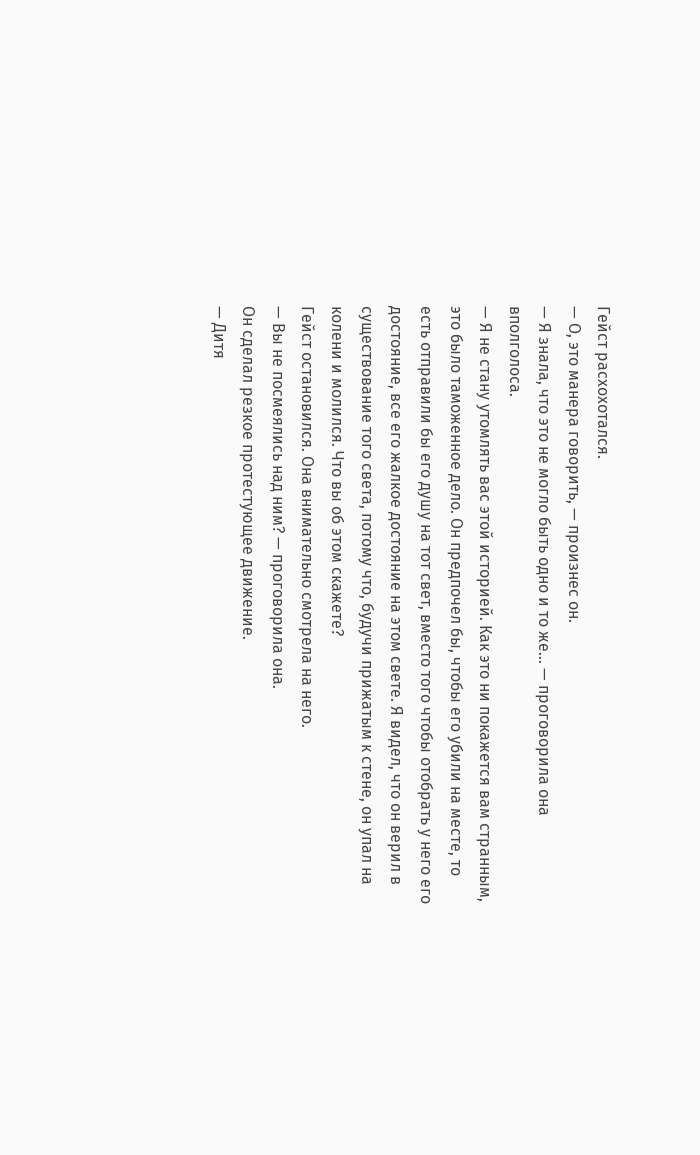Гейст расхохотался.
— О, это манера говорить, — произнес он.
— Я знала, что это не могло быть одно и то же… — проговорила она вполголоса.
— Я не стану утомлять вас этой историей. Как это ни покажется вам странным, это было таможенное дело. Он предпочел бы, чтобы его убили на месте, то есть отправили бы его душу на тот свет, вместо того чтобы отобрать у него его достояние, все его жалкое достояние на этом свете. Я видел, что он верил в существование того света, потому что, будучи прижатым к стене, он упал на колени и молился. Что вы об этом скажете?
Гейст остановился. Она внимательно смотрела на него.
— Вы не посмеялись над ним? — проговорила она.
Он сделал резкое протестующее движение.
— Дитя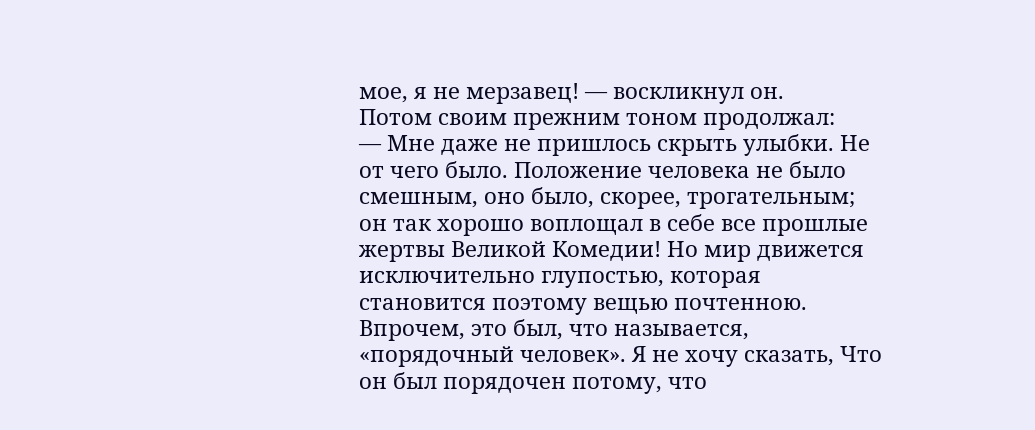мое, я не мерзавец! — воскликнул он.
Потом своим прежним тоном продолжал:
— Мне даже не пришлось скрыть улыбки. Не от чего было. Положение человека не было смешным, оно было, скорее, трогательным; он так хорошо воплощал в себе все прошлые жертвы Великой Комедии! Но мир движется исключительно глупостью, которая становится поэтому вещью почтенною. Впрочем, это был, что называется, «порядочный человек». Я не хочу сказать, Что он был порядочен потому, что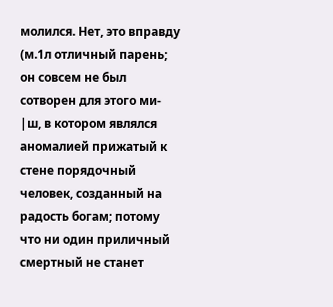молился. Нет, это вправду (м.1л отличный парень; он совсем не был сотворен для этого ми- |ш, в котором являлся аномалией прижатый к стене порядочный человек, созданный на радость богам; потому что ни один приличный смертный не станет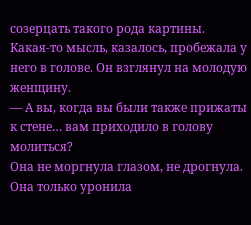созерцать такого рода картины.
Какая-то мысль, казалось, пробежала у него в голове. Он взглянул на молодую женщину.
— А вы, когда вы были также прижаты к стене… вам приходило в голову молиться?
Она не моргнула глазом, не дрогнула. Она только уронила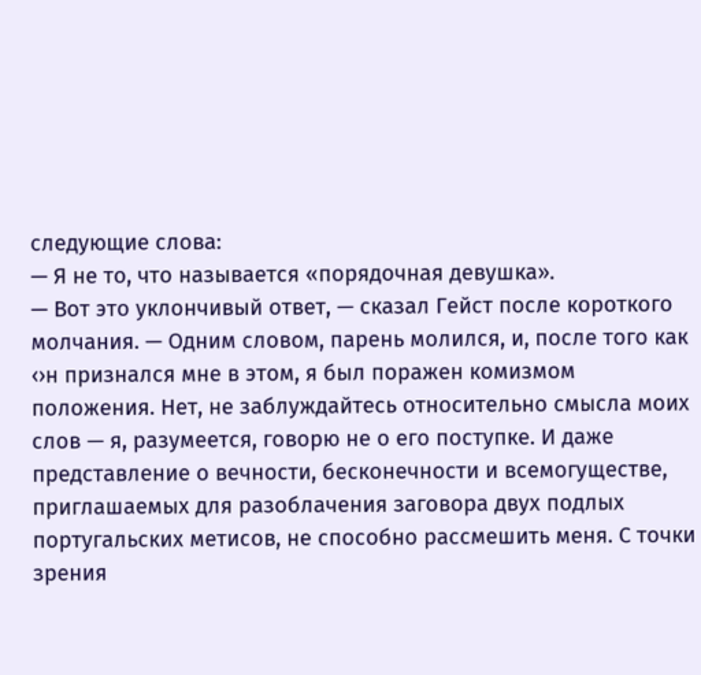следующие слова:
— Я не то, что называется «порядочная девушка».
— Вот это уклончивый ответ, — сказал Гейст после короткого молчания. — Одним словом, парень молился, и, после того как ‹›н признался мне в этом, я был поражен комизмом положения. Нет, не заблуждайтесь относительно смысла моих слов — я, разумеется, говорю не о его поступке. И даже представление о вечности, бесконечности и всемогуществе, приглашаемых для разоблачения заговора двух подлых португальских метисов, не способно рассмешить меня. С точки зрения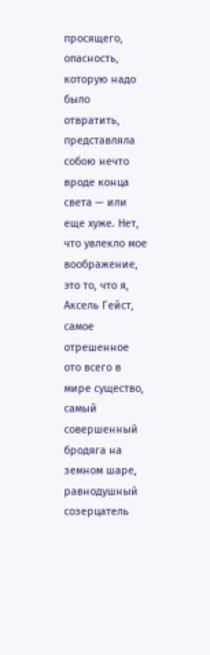просящего, опасность, которую надо было отвратить, представляла собою нечто вроде конца света — или еще хуже. Нет, что увлекло мое воображение, это то, что я, Аксель Гейст, самое отрешенное ото всего в мире существо, самый совершенный бродяга на земном шаре, равнодушный созерцатель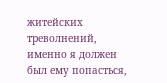житейских треволнений, именно я должен был ему попасться,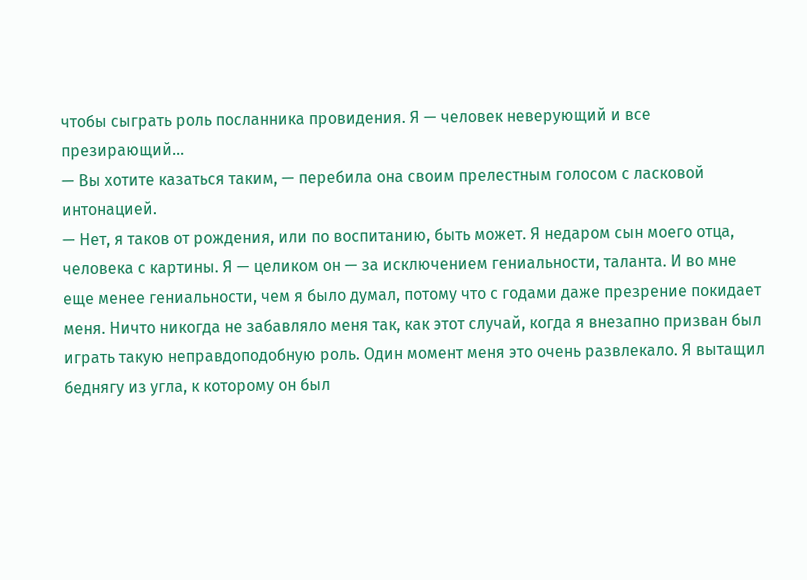чтобы сыграть роль посланника провидения. Я — человек неверующий и все презирающий…
— Вы хотите казаться таким, — перебила она своим прелестным голосом с ласковой интонацией.
— Нет, я таков от рождения, или по воспитанию, быть может. Я недаром сын моего отца, человека с картины. Я — целиком он — за исключением гениальности, таланта. И во мне еще менее гениальности, чем я было думал, потому что с годами даже презрение покидает меня. Ничто никогда не забавляло меня так, как этот случай, когда я внезапно призван был играть такую неправдоподобную роль. Один момент меня это очень развлекало. Я вытащил беднягу из угла, к которому он был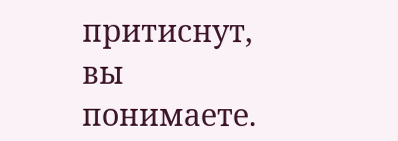притиснут, вы понимаете.